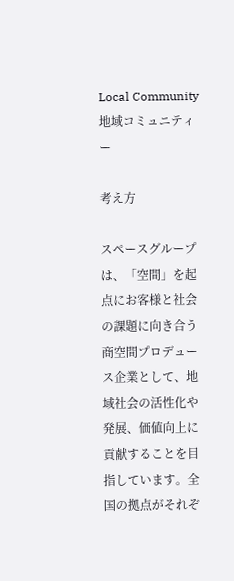Local Community地域コミュニティー

考え方

スペースグループは、「空間」を起点にお客様と社会の課題に向き合う商空間プロデュース企業として、地域社会の活性化や発展、価値向上に貢献することを目指しています。全国の拠点がそれぞ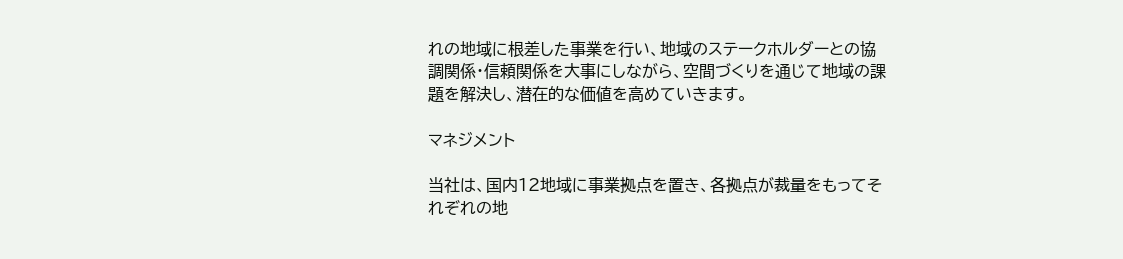れの地域に根差した事業を行い、地域のステークホルダーとの協調関係・信頼関係を大事にしながら、空間づくりを通じて地域の課題を解決し、潜在的な価値を高めていきます。

マネジメント

当社は、国内12地域に事業拠点を置き、各拠点が裁量をもってそれぞれの地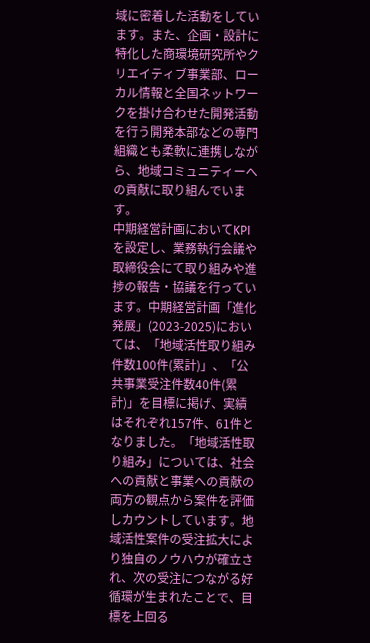域に密着した活動をしています。また、企画・設計に特化した商環境研究所やクリエイティブ事業部、ローカル情報と全国ネットワークを掛け合わせた開発活動を行う開発本部などの専門組織とも柔軟に連携しながら、地域コミュニティーへの貢献に取り組んでいます。
中期経営計画においてKPIを設定し、業務執行会議や取締役会にて取り組みや進捗の報告・協議を行っています。中期経営計画「進化発展」(2023-2025)においては、「地域活性取り組み件数100件(累計)」、「公共事業受注件数40件(累計)」を目標に掲げ、実績はそれぞれ157件、61件となりました。「地域活性取り組み」については、社会への貢献と事業への貢献の両方の観点から案件を評価しカウントしています。地域活性案件の受注拡大により独自のノウハウが確立され、次の受注につながる好循環が生まれたことで、目標を上回る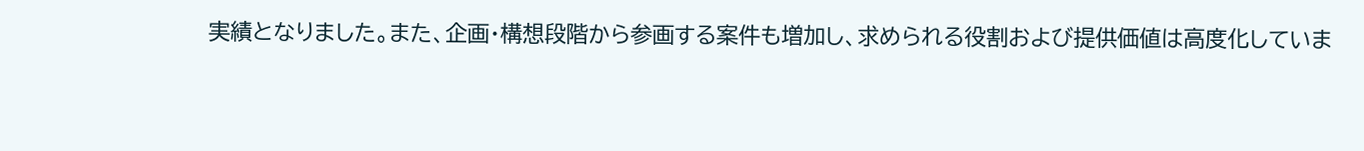実績となりました。また、企画・構想段階から参画する案件も増加し、求められる役割および提供価値は高度化していま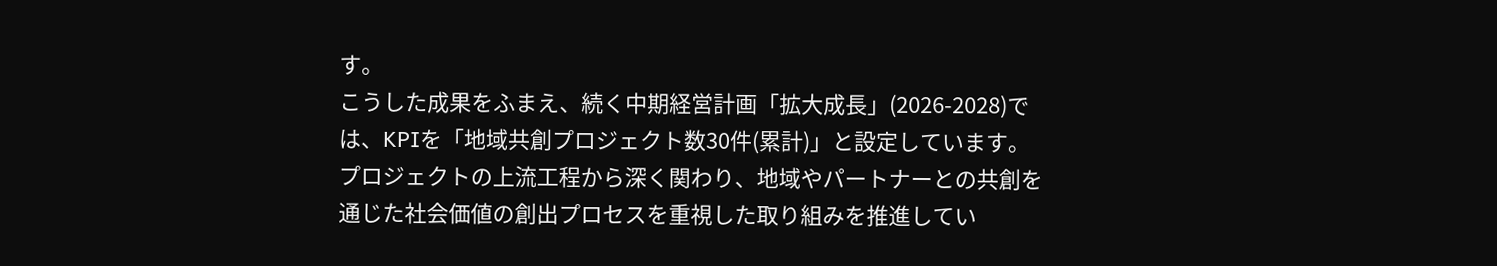す。
こうした成果をふまえ、続く中期経営計画「拡大成長」(2026-2028)では、KPIを「地域共創プロジェクト数30件(累計)」と設定しています。プロジェクトの上流工程から深く関わり、地域やパートナーとの共創を通じた社会価値の創出プロセスを重視した取り組みを推進してい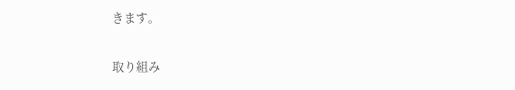きます。

取り組み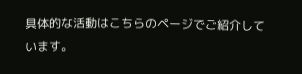具体的な活動はこちらのページでご紹介しています。